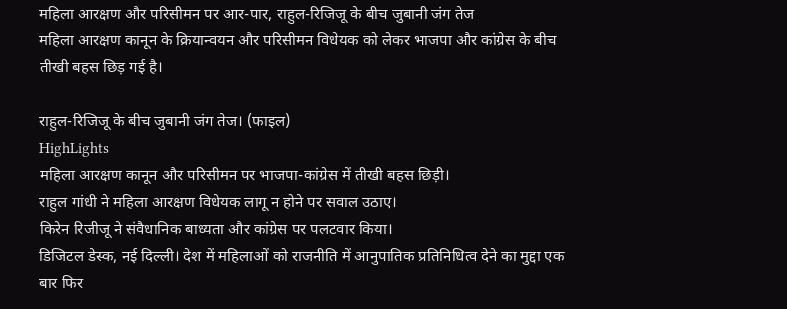महिला आरक्षण और परिसीमन पर आर-पार, राहुल-रिजिजू के बीच जुबानी जंग तेज
महिला आरक्षण कानून के क्रियान्वयन और परिसीमन विधेयक को लेकर भाजपा और कांग्रेस के बीच तीखी बहस छिड़ गई है।

राहुल-रिजिजू के बीच जुबानी जंग तेज। (फाइल)
HighLights
महिला आरक्षण कानून और परिसीमन पर भाजपा-कांग्रेस में तीखी बहस छिड़ी।
राहुल गांधी ने महिला आरक्षण विधेयक लागू न होने पर सवाल उठाए।
किरेन रिजीजू ने संवैधानिक बाध्यता और कांग्रेस पर पलटवार किया।
डिजिटल डेस्क, नई दिल्ली। देश में महिलाओं को राजनीति में आनुपातिक प्रतिनिधित्व देने का मुद्दा एक बार फिर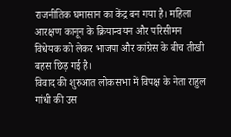राजनीतिक घमासान का केंद्र बन गया है। महिला आरक्षण कानून के क्रियान्वयन और परिसीमन विधेयक को लेकर भाजपा और कांग्रेस के बीच तीखी बहस छिड़ गई है।
विवाद की शुरुआत लोकसभा में विपक्ष के नेता राहुल गांधी की उस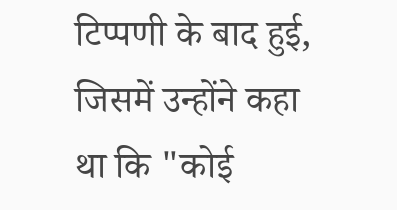टिप्पणी के बाद हुई, जिसमें उन्होंने कहा था कि "कोई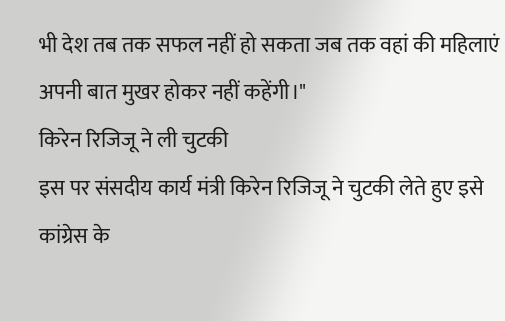भी देश तब तक सफल नहीं हो सकता जब तक वहां की महिलाएं अपनी बात मुखर होकर नहीं कहेंगी।"
किरेन रिजिजू ने ली चुटकी
इस पर संसदीय कार्य मंत्री किरेन रिजिजू ने चुटकी लेते हुए इसे कांग्रेस के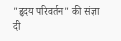"हृदय परिवर्तन" की संज्ञा दी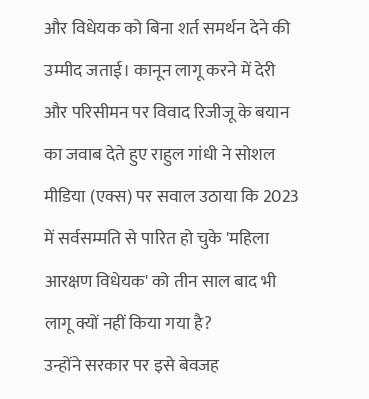और विधेयक को बिना शर्त समर्थन देने की उम्मीद जताई। कानून लागू करने में देरी और परिसीमन पर विवाद रिजीजू के बयान का जवाब देते हुए राहुल गांधी ने सोशल मीडिया (एक्स) पर सवाल उठाया कि 2023 में सर्वसम्मति से पारित हो चुके 'महिला आरक्षण विधेयक' को तीन साल बाद भी लागू क्यों नहीं किया गया है?
उन्होंने सरकार पर इसे बेवजह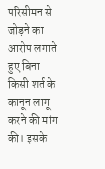परिसीमन से जोड़ने का आरोप लगाते हुए बिना किसी शर्त के कानून लागू करने की मांग की। इसके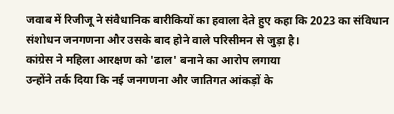जवाब में रिजीजू ने संवैधानिक बारीकियों का हवाला देते हुए कहा कि 2023 का संविधान संशोधन जनगणना और उसके बाद होने वाले परिसीमन से जुड़ा है।
कांग्रेस ने महिला आरक्षण को 'ढाल' बनाने का आरोप लगाया
उन्होंने तर्क दिया कि नई जनगणना और जातिगत आंकड़ों के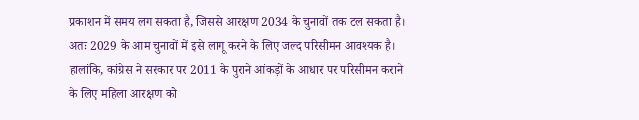प्रकाशन में समय लग सकता है, जिससे आरक्षण 2034 के चुनावों तक टल सकता है। अतः 2029 के आम चुनावों में इसे लागू करने के लिए जल्द परिसीमन आवश्यक है। हालांकि, कांग्रेस ने सरकार पर 2011 के पुराने आंकड़ों के आधार पर परिसीमन कराने के लिए महिला आरक्षण को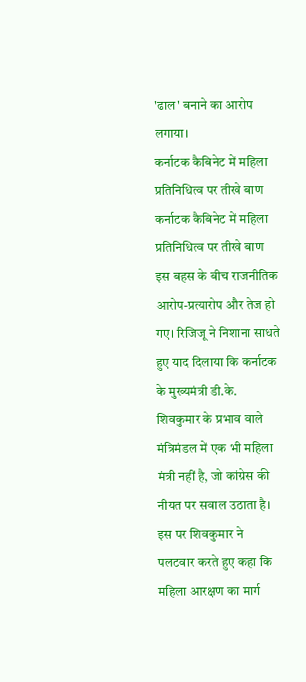'ढाल' बनाने का आरोप लगाया।
कर्नाटक कैबिनेट में महिला प्रतिनिधित्व पर तीखे बाण
कर्नाटक कैबिनेट में महिला प्रतिनिधित्व पर तीखे बाण इस बहस के बीच राजनीतिक आरोप-प्रत्यारोप और तेज हो गए। रिजिजू ने निशाना साधते हुए याद दिलाया कि कर्नाटक के मुख्यमंत्री डी.के. शिवकुमार के प्रभाव वाले मंत्रिमंडल में एक भी महिला मंत्री नहीं है, जो कांग्रेस की नीयत पर सवाल उठाता है।
इस पर शिवकुमार ने पलटवार करते हुए कहा कि महिला आरक्षण का मार्ग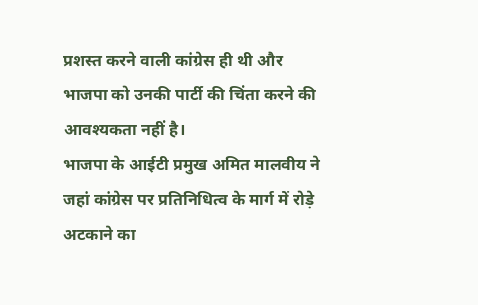प्रशस्त करने वाली कांग्रेस ही थी और भाजपा को उनकी पार्टी की चिंता करने की आवश्यकता नहीं है।
भाजपा के आईटी प्रमुख अमित मालवीय ने जहां कांग्रेस पर प्रतिनिधित्व के मार्ग में रोड़े अटकाने का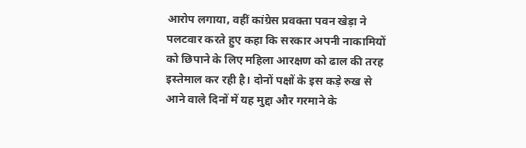आरोप लगाया, वहीं कांग्रेस प्रवक्ता पवन खेड़ा ने पलटवार करते हुए कहा कि सरकार अपनी नाकामियों को छिपाने के लिए महिला आरक्षण को ढाल की तरह इस्तेमाल कर रही है। दोनों पक्षों के इस कड़े रुख से आने वाले दिनों में यह मुद्दा और गरमाने के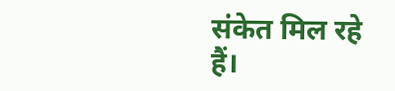संकेत मिल रहे हैं।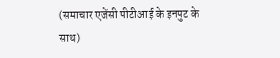(समाचार एजेंसी पीटीआई के इनपुट के साथ)